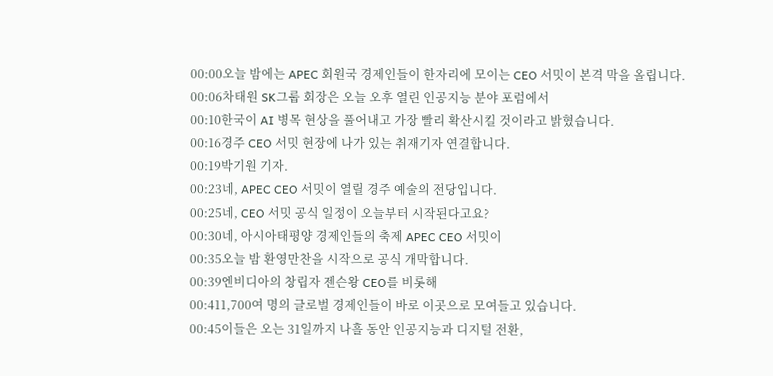00:00오늘 밤에는 APEC 회원국 경제인들이 한자리에 모이는 CEO 서밋이 본격 막을 올립니다.
00:06차태원 SK그룹 회장은 오늘 오후 열린 인공지능 분야 포럼에서
00:10한국이 AI 병목 현상을 풀어내고 가장 빨리 확산시킬 것이라고 밝혔습니다.
00:16경주 CEO 서밋 현장에 나가 있는 취재기자 연결합니다.
00:19박기원 기자.
00:23네, APEC CEO 서밋이 열릴 경주 예술의 전당입니다.
00:25네, CEO 서밋 공식 일정이 오늘부터 시작된다고요?
00:30네, 아시아태평양 경제인들의 축제 APEC CEO 서밋이
00:35오늘 밤 환영만찬을 시작으로 공식 개막합니다.
00:39엔비디아의 창립자 젠슨왕 CEO를 비롯해
00:411,700여 명의 글로벌 경제인들이 바로 이곳으로 모여들고 있습니다.
00:45이들은 오는 31일까지 나흘 동안 인공지능과 디지털 전환,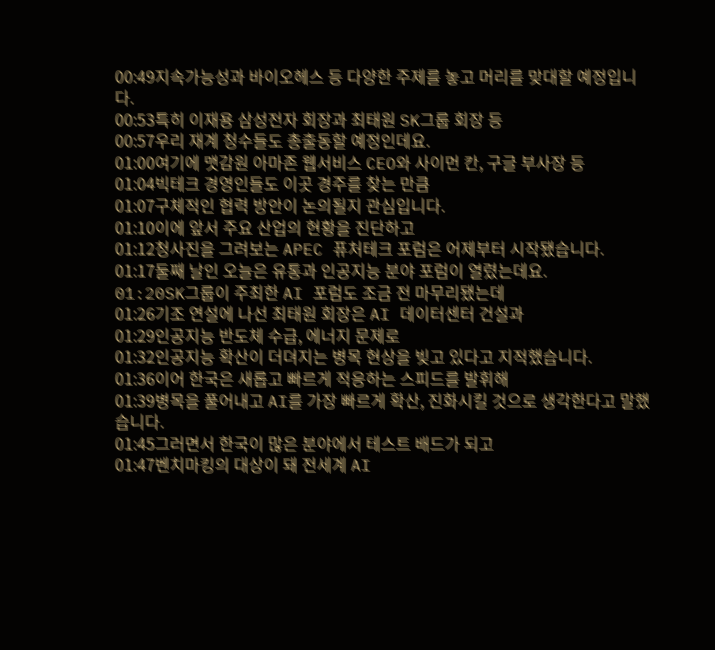00:49지속가능성과 바이오헤스 등 다양한 주제를 놓고 머리를 맞대할 예정입니다.
00:53특히 이재용 삼성전자 회장과 최태원 SK그룹 회장 등
00:57우리 재계 청수들도 총출동할 예정인데요.
01:00여기에 맷감원 아마존 웹서비스 CEO와 사이먼 칸, 구글 부사장 등
01:04빅테크 경영인들도 이곳 경주를 찾는 만큼
01:07구체적인 협력 방안이 논의될지 관심입니다.
01:10이에 앞서 주요 산업의 현황을 진단하고
01:12청사진을 그려보는 APEC 퓨처테크 포럼은 어제부터 시작됐습니다.
01:17둘째 날인 오늘은 유통과 인공지능 분야 포럼이 열렸는데요.
01:20SK그룹이 주최한 AI 포럼도 조금 전 마무리됐는데
01:26기조 연설에 나선 최태원 회장은 AI 데이터센터 건설과
01:29인공지능 반도체 수급, 에너지 문제로
01:32인공지능 확산이 더뎌지는 병목 현상을 빚고 있다고 지적했습니다.
01:36이어 한국은 새롭고 빠르게 적응하는 스피드를 발휘해
01:39병목을 풀어내고 AI를 가장 빠르게 확산, 진화시킬 것으로 생각한다고 말했습니다.
01:45그러면서 한국이 많은 분야에서 테스트 배드가 되고
01:47벤치마킹의 대상이 돼 전세계 AI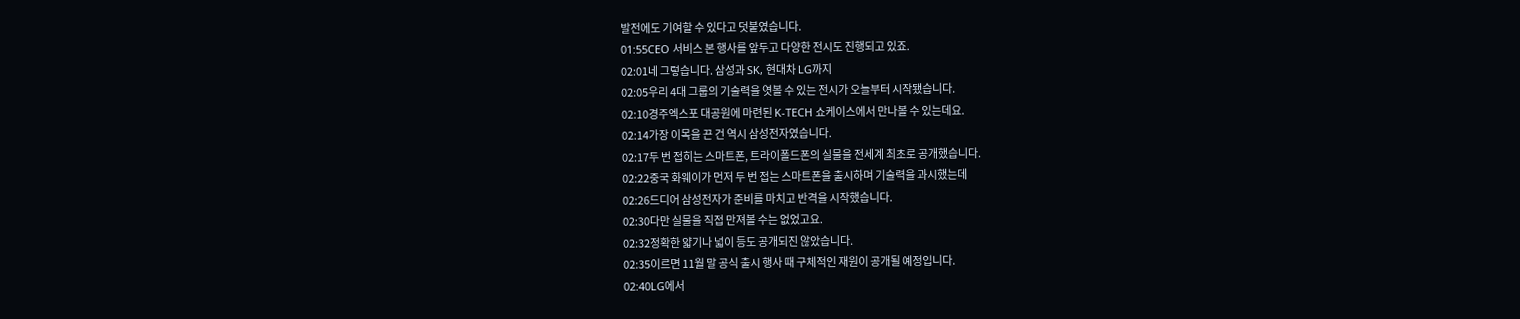발전에도 기여할 수 있다고 덧붙였습니다.
01:55CEO 서비스 본 행사를 앞두고 다양한 전시도 진행되고 있죠.
02:01네 그렇습니다. 삼성과 SK, 현대차 LG까지
02:05우리 4대 그룹의 기술력을 엿볼 수 있는 전시가 오늘부터 시작됐습니다.
02:10경주엑스포 대공원에 마련된 K-TECH 쇼케이스에서 만나볼 수 있는데요.
02:14가장 이목을 끈 건 역시 삼성전자였습니다.
02:17두 번 접히는 스마트폰, 트라이폴드폰의 실물을 전세계 최초로 공개했습니다.
02:22중국 화웨이가 먼저 두 번 접는 스마트폰을 출시하며 기술력을 과시했는데
02:26드디어 삼성전자가 준비를 마치고 반격을 시작했습니다.
02:30다만 실물을 직접 만져볼 수는 없었고요.
02:32정확한 얇기나 넓이 등도 공개되진 않았습니다.
02:35이르면 11월 말 공식 출시 행사 때 구체적인 재원이 공개될 예정입니다.
02:40LG에서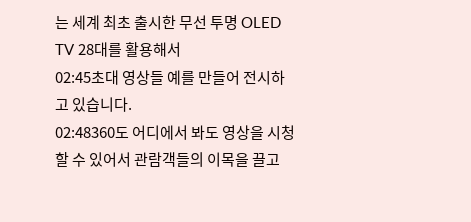는 세계 최초 출시한 무선 투명 OLED TV 28대를 활용해서
02:45초대 영상들 예를 만들어 전시하고 있습니다.
02:48360도 어디에서 봐도 영상을 시청할 수 있어서 관람객들의 이목을 끌고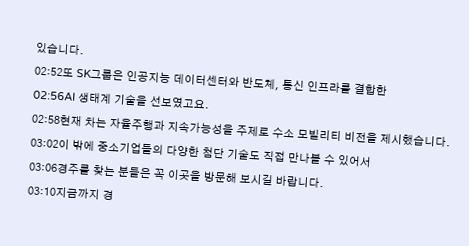있습니다.
02:52또 SK그룹은 인공지능 데이터센터와 반도체, 통신 인프라를 결합한
02:56AI 생태계 기술을 선보였고요.
02:58현재 차는 자율주행과 지속가능성을 주제로 수소 모빌리티 비전을 제시했습니다.
03:02이 밖에 중소기업들의 다양한 첨단 기술도 직접 만나볼 수 있어서
03:06경주를 찾는 분들은 꼭 이곳을 방문해 보시길 바랍니다.
03:10지금까지 경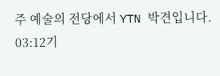주 예술의 전당에서 YTN 박견입니다.
03:12기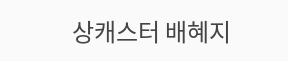상캐스터 배혜지